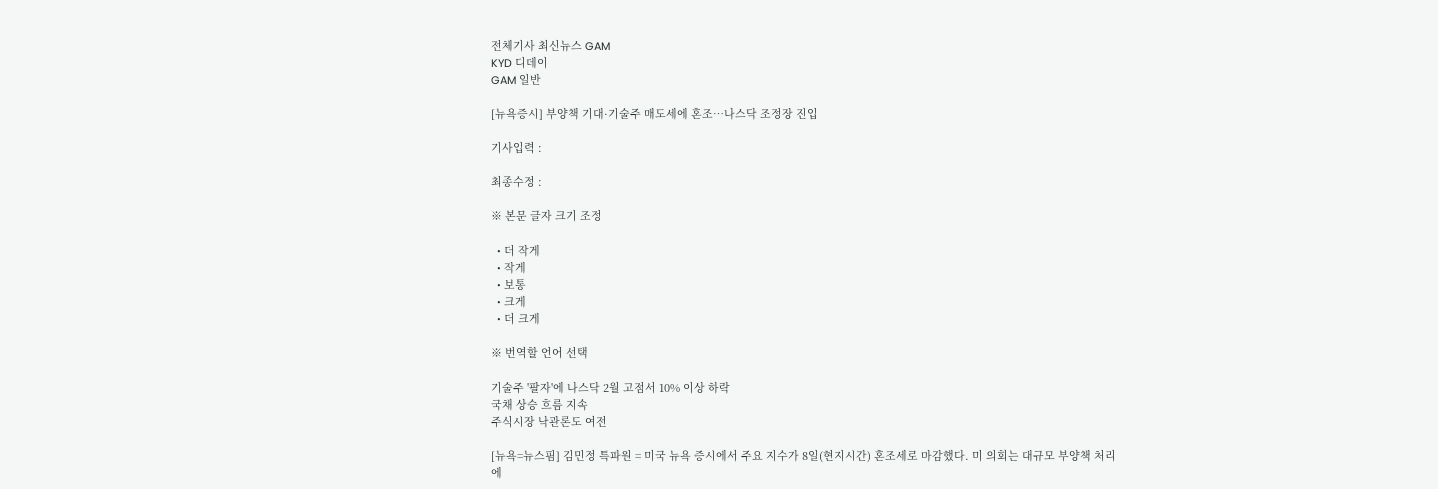전체기사 최신뉴스 GAM
KYD 디데이
GAM 일반

[뉴욕증시] 부양책 기대·기술주 매도세에 혼조…나스닥 조정장 진입

기사입력 :

최종수정 :

※ 본문 글자 크기 조정

  • 더 작게
  • 작게
  • 보통
  • 크게
  • 더 크게

※ 번역할 언어 선택

기술주 '팔자'에 나스닥 2월 고점서 10% 이상 하락
국채 상승 흐름 지속
주식시장 낙관론도 여전

[뉴욕=뉴스핌] 김민정 특파원 = 미국 뉴욕 증시에서 주요 지수가 8일(현지시간) 혼조세로 마감했다. 미 의회는 대규모 부양책 처리에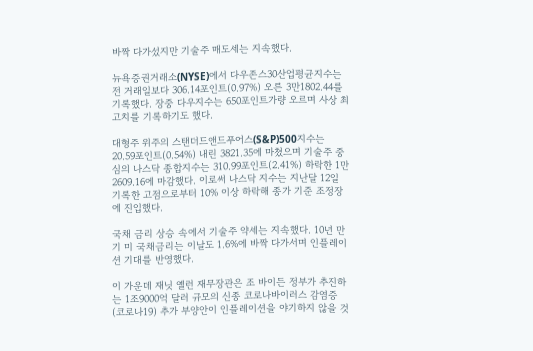바짝 다가섰지만 기술주 매도세는 지속했다.

뉴욕증권거래소(NYSE)에서 다우존스30산업평균지수는 전 거래일보다 306.14포인트(0.97%) 오른 3만1802.44를 기록했다. 장중 다우지수는 650포인트가량 오르며 사상 최고치를 기록하기도 했다.

대형주 위주의 스탠더드앤드푸어스(S&P)500지수는 20.59포인트(0.54%) 내린 3821.35에 마쳤으며 기술주 중심의 나스닥 종합지수는 310.99포인트(2.41%) 하락한 1만2609.16에 마감했다. 이로써 나스닥 지수는 지난달 12일 기록한 고점으로부터 10% 이상 하락해 종가 기준 조정장에 진입했다.

국채 금리 상승 속에서 기술주 약세는 지속했다. 10년 만기 미 국채금리는 이날도 1.6%에 바짝 다가서며 인플레이션 기대를 반영했다.

이 가운데 재닛 옐런 재무장관은 조 바이든 정부가 추진하는 1조9000억 달러 규모의 신종 코로나바이러스 감염증(코로나19) 추가 부양안이 인플레이션을 야기하지 않을 것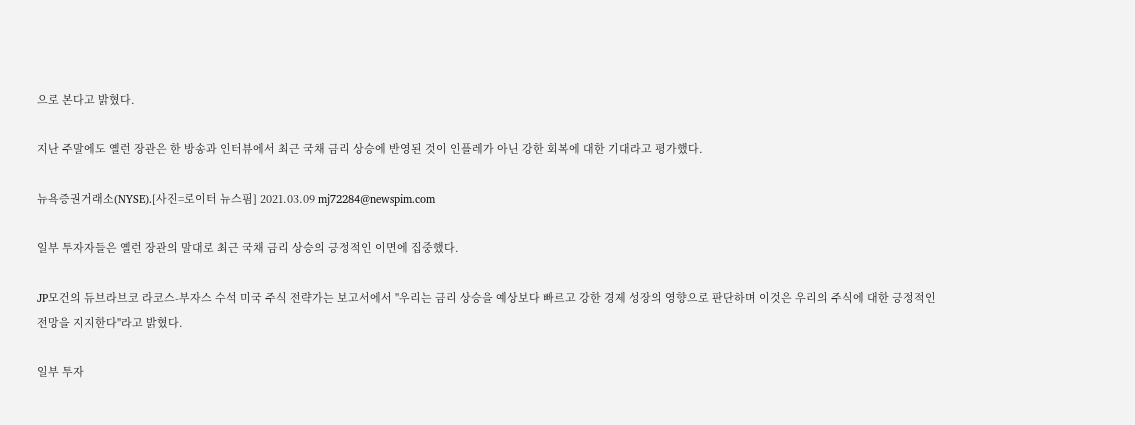으로 본다고 밝혔다.

지난 주말에도 옐런 장관은 한 방송과 인터뷰에서 최근 국채 금리 상승에 반영된 것이 인플레가 아닌 강한 회복에 대한 기대라고 평가했다.

뉴욕증권거래소(NYSE).[사진=로이터 뉴스핌] 2021.03.09 mj72284@newspim.com

일부 투자자들은 옐런 장관의 말대로 최근 국채 금리 상승의 긍정적인 이면에 집중했다.

JP모건의 듀브라브코 라코스-부자스 수석 미국 주식 전략가는 보고서에서 "우리는 금리 상승을 예상보다 빠르고 강한 경제 성장의 영향으로 판단하며 이것은 우리의 주식에 대한 긍정적인 전망을 지지한다"라고 밝혔다.

일부 투자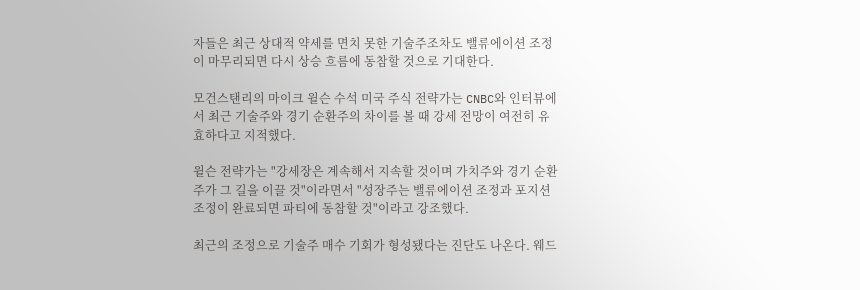자들은 최근 상대적 약세를 면치 못한 기술주조차도 밸류에이션 조정이 마무리되면 다시 상승 흐름에 동참할 것으로 기대한다.

모건스탠리의 마이크 윌슨 수석 미국 주식 전략가는 CNBC와 인터뷰에서 최근 기술주와 경기 순환주의 차이를 볼 때 강세 전망이 여전히 유효하다고 지적했다.

윌슨 전략가는 "강세장은 계속해서 지속할 것이며 가치주와 경기 순환주가 그 길을 이끌 것"이라면서 "성장주는 밸류에이션 조정과 포지션 조정이 완료되면 파티에 동참할 것"이라고 강조했다.

최근의 조정으로 기술주 매수 기회가 형성됐다는 진단도 나온다. 웨드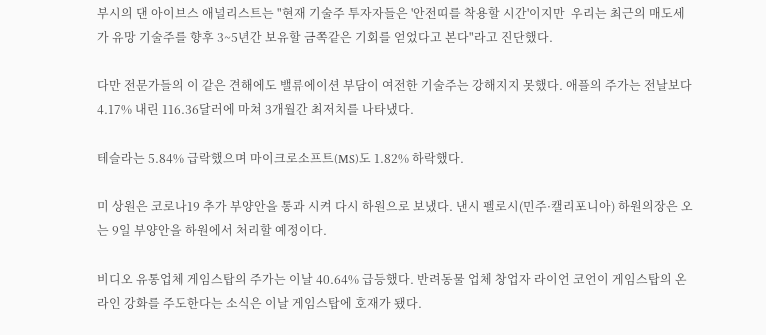부시의 댄 아이브스 애널리스트는 "현재 기술주 투자자들은 '안전띠를 착용할 시간'이지만  우리는 최근의 매도세가 유망 기술주를 향후 3~5년간 보유할 금쪽같은 기회를 얻었다고 본다"라고 진단했다.

다만 전문가들의 이 같은 견해에도 밸류에이션 부담이 여전한 기술주는 강해지지 못했다. 애플의 주가는 전날보다 4.17% 내린 116.36달러에 마쳐 3개월간 최저치를 나타냈다.

테슬라는 5.84% 급락했으며 마이크로소프트(MS)도 1.82% 하락했다.

미 상원은 코로나19 추가 부양안을 통과 시켜 다시 하원으로 보냈다. 낸시 펠로시(민주·캘리포니아) 하원의장은 오는 9일 부양안을 하원에서 처리할 예정이다.

비디오 유통업체 게임스탑의 주가는 이날 40.64% 급등했다. 반려동물 업체 창업자 라이언 코언이 게임스탑의 온라인 강화를 주도한다는 소식은 이날 게임스탑에 호재가 됐다.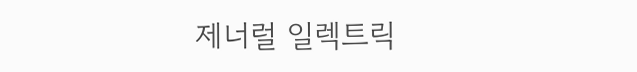제너럴 일렉트릭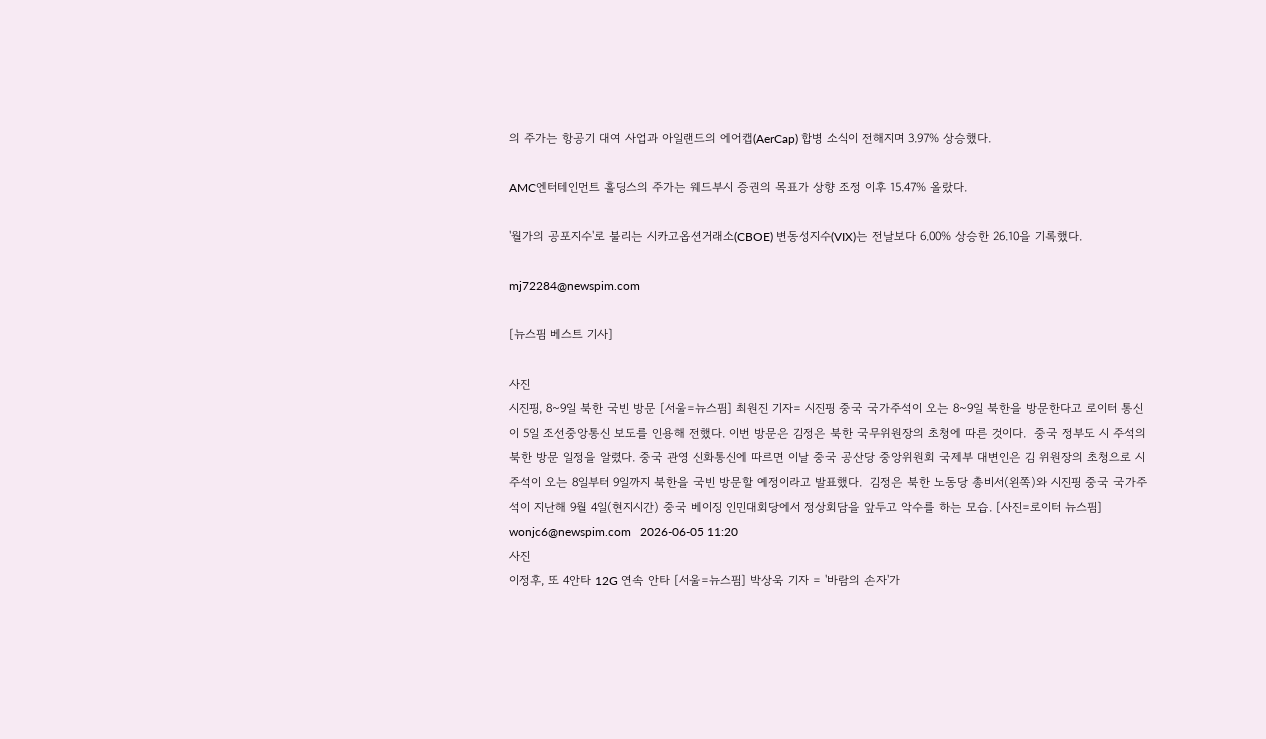의 주가는 항공기 대여 사업과 아일랜드의 에어캡(AerCap) 합병 소식이 전해지며 3.97% 상승했다.

AMC엔터테인먼트 홀딩스의 주가는 웨드부시 증권의 목표가 상향 조정 이후 15.47% 올랐다.

'월가의 공포지수'로 불리는 시카고옵션거래소(CBOE) 변동성지수(VIX)는 전날보다 6.00% 상승한 26.10을 기록했다.

mj72284@newspim.com

[뉴스핌 베스트 기사]

사진
시진핑, 8~9일 북한 국빈 방문 [서울=뉴스핌] 최원진 기자= 시진핑 중국 국가주석이 오는 8~9일 북한을 방문한다고 로이터 통신이 5일 조선중앙통신 보도를 인용해 전했다. 이번 방문은 김정은 북한 국무위원장의 초청에 따른 것이다.  중국 정부도 시 주석의 북한 방문 일정을 알렸다. 중국 관영 신화통신에 따르면 이날 중국 공산당 중앙위원회 국제부 대변인은 김 위원장의 초청으로 시 주석이 오는 8일부터 9일까지 북한을 국빈 방문할 예정이라고 발표했다.  김정은 북한 노동당 총비서(왼쪽)와 시진핑 중국 국가주석이 지난해 9월 4일(현지시간) 중국 베이징 인민대회당에서 정상회담을 앞두고 악수를 하는 모습. [사진=로이터 뉴스핌] wonjc6@newspim.com   2026-06-05 11:20
사진
이정후, 또 4안타 12G 연속 안타 [서울=뉴스핌] 박상욱 기자 = '바람의 손자'가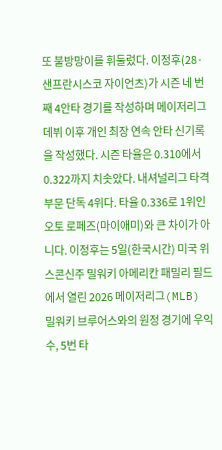또 불방망이를 휘둘렀다. 이정후(28·샌프란시스코 자이언츠)가 시즌 네 번째 4안타 경기를 작성하며 메이저리그 데뷔 이후 개인 최장 연속 안타 신기록을 작성했다. 시즌 타율은 0.310에서 0.322까지 치솟았다. 내셔널리그 타격 부문 단독 4위다. 타율 0.336로 1위인 오토 로페즈(마이애미)와 큰 차이가 아니다. 이정후는 5일(한국시간) 미국 위스콘신주 밀워키 아메리칸 패밀리 필드에서 열린 2026 메이저리그(MLB) 밀워키 브루어스와의 원정 경기에 우익수, 5번 타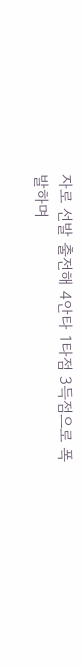자로 선발 출전해 4안타 1타점 3득점으로 폭발하며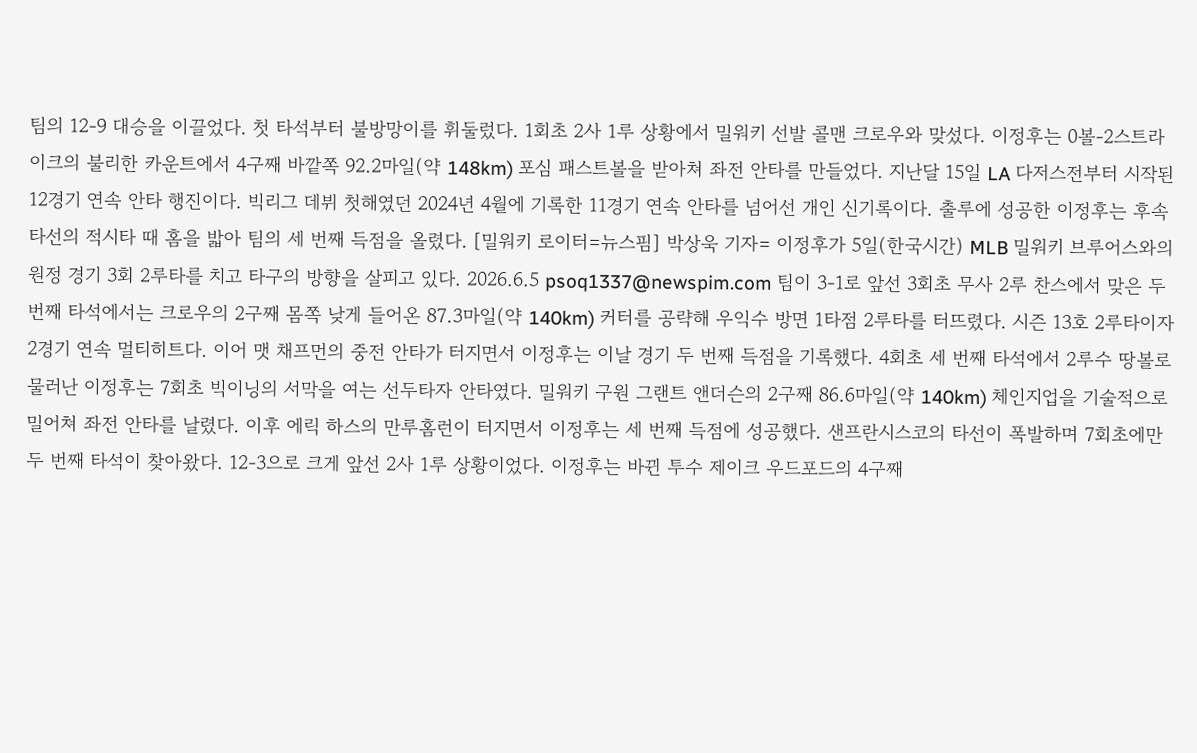팀의 12-9 대승을 이끌었다. 첫 타석부터 불방망이를 휘둘렀다. 1회초 2사 1루 상황에서 밀워키 선발 콜맨 크로우와 맞섰다. 이정후는 0볼-2스트라이크의 불리한 카운트에서 4구째 바깥쪽 92.2마일(약 148km) 포심 패스트볼을 받아쳐 좌전 안타를 만들었다. 지난달 15일 LA 다저스전부터 시작된 12경기 연속 안타 행진이다. 빅리그 데뷔 첫해였던 2024년 4월에 기록한 11경기 연속 안타를 넘어선 개인 신기록이다. 출루에 성공한 이정후는 후속 타선의 적시타 때 홈을 밟아 팀의 세 번째 득점을 올렸다. [밀워키 로이터=뉴스핌] 박상욱 기자= 이정후가 5일(한국시간) MLB 밀워키 브루어스와의 원정 경기 3회 2루타를 치고 타구의 방향을 살피고 있다. 2026.6.5 psoq1337@newspim.com 팀이 3-1로 앞선 3회초 무사 2루 찬스에서 맞은 두 번째 타석에서는 크로우의 2구째 몸쪽 낮게 들어온 87.3마일(약 140km) 커터를 공략해 우익수 방면 1타점 2루타를 터뜨렸다. 시즌 13호 2루타이자 2경기 연속 멀티히트다. 이어 맷 채프먼의 중전 안타가 터지면서 이정후는 이날 경기 두 번째 득점을 기록했다. 4회초 세 번째 타석에서 2루수 땅볼로 물러난 이정후는 7회초 빅이닝의 서막을 여는 선두타자 안타였다. 밀워키 구원 그랜트 앤더슨의 2구째 86.6마일(약 140km) 체인지업을 기술적으로 밀어쳐 좌전 안타를 날렸다. 이후 에릭 하스의 만루홈런이 터지면서 이정후는 세 번째 득점에 성공했다. 샌프란시스코의 타선이 폭발하며 7회초에만 두 번째 타석이 찾아왔다. 12-3으로 크게 앞선 2사 1루 상황이었다. 이정후는 바뀐 투수 제이크 우드포드의 4구째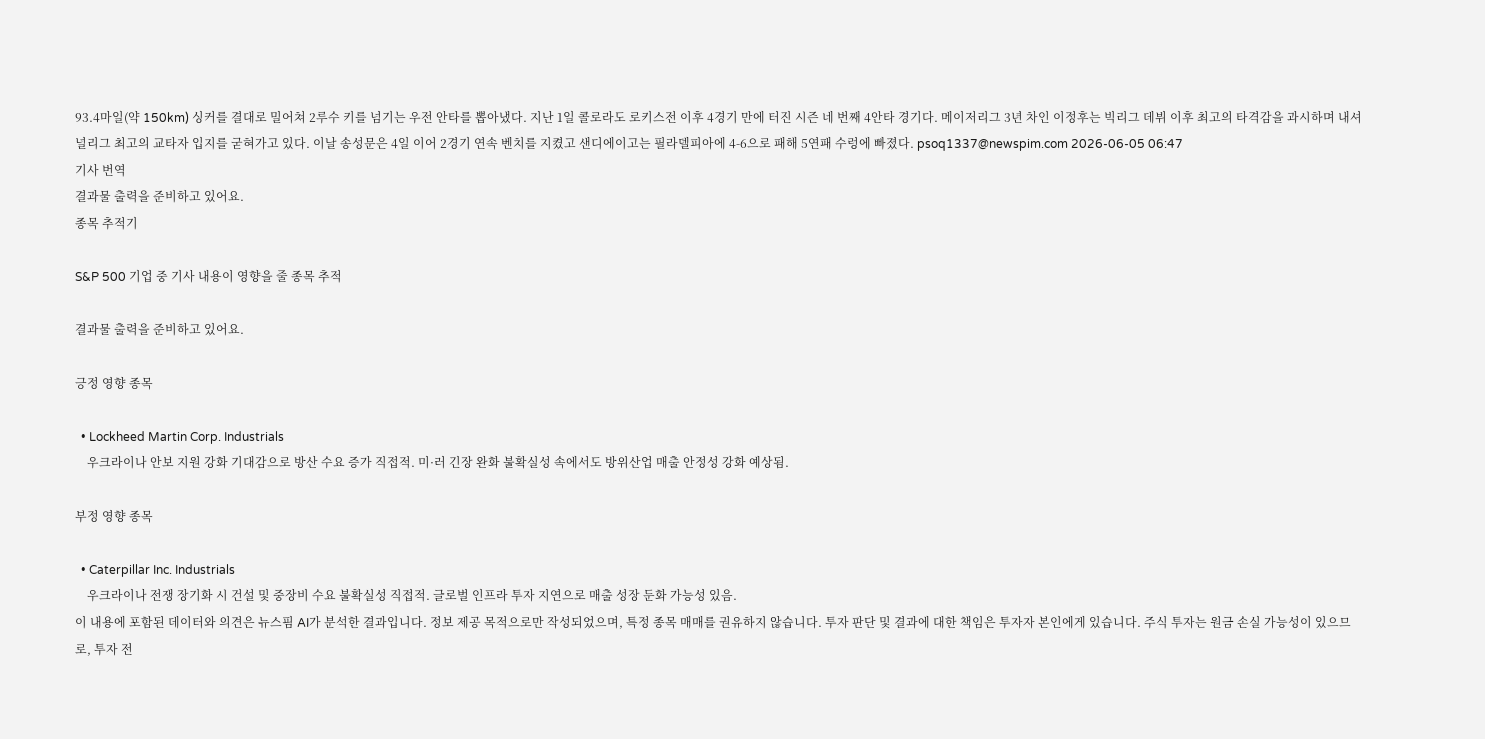93.4마일(약 150km) 싱커를 결대로 밀어쳐 2루수 키를 넘기는 우전 안타를 뽑아냈다. 지난 1일 콜로라도 로키스전 이후 4경기 만에 터진 시즌 네 번째 4안타 경기다. 메이저리그 3년 차인 이정후는 빅리그 데뷔 이후 최고의 타격감을 과시하며 내셔널리그 최고의 교타자 입지를 굳혀가고 있다. 이날 송성문은 4일 이어 2경기 연속 벤치를 지켰고 샌디에이고는 필라델피아에 4-6으로 패해 5연패 수렁에 빠졌다. psoq1337@newspim.com 2026-06-05 06:47
기사 번역
결과물 출력을 준비하고 있어요.
종목 추적기

S&P 500 기업 중 기사 내용이 영향을 줄 종목 추적

결과물 출력을 준비하고 있어요.

긍정 영향 종목

  • Lockheed Martin Corp. Industrials
    우크라이나 안보 지원 강화 기대감으로 방산 수요 증가 직접적. 미·러 긴장 완화 불확실성 속에서도 방위산업 매출 안정성 강화 예상됨.

부정 영향 종목

  • Caterpillar Inc. Industrials
    우크라이나 전쟁 장기화 시 건설 및 중장비 수요 불확실성 직접적. 글로벌 인프라 투자 지연으로 매출 성장 둔화 가능성 있음.
이 내용에 포함된 데이터와 의견은 뉴스핌 AI가 분석한 결과입니다. 정보 제공 목적으로만 작성되었으며, 특정 종목 매매를 권유하지 않습니다. 투자 판단 및 결과에 대한 책임은 투자자 본인에게 있습니다. 주식 투자는 원금 손실 가능성이 있으므로, 투자 전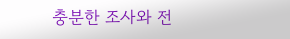충분한 조사와 전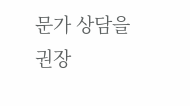문가 상담을 권장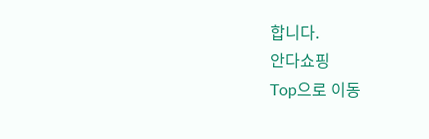합니다.
안다쇼핑
Top으로 이동